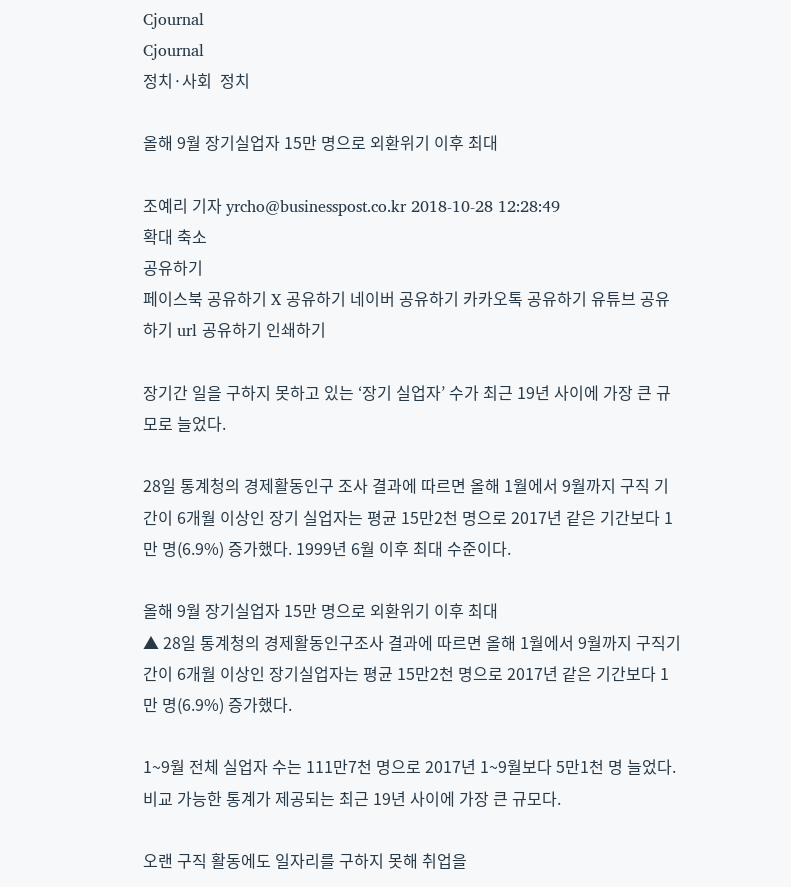Cjournal
Cjournal
정치·사회  정치

올해 9월 장기실업자 15만 명으로 외환위기 이후 최대

조예리 기자 yrcho@businesspost.co.kr 2018-10-28 12:28:49
확대 축소
공유하기
페이스북 공유하기 X 공유하기 네이버 공유하기 카카오톡 공유하기 유튜브 공유하기 url 공유하기 인쇄하기

장기간 일을 구하지 못하고 있는 ‘장기 실업자’ 수가 최근 19년 사이에 가장 큰 규모로 늘었다.

28일 통계청의 경제활동인구 조사 결과에 따르면 올해 1월에서 9월까지 구직 기간이 6개월 이상인 장기 실업자는 평균 15만2천 명으로 2017년 같은 기간보다 1만 명(6.9%) 증가했다. 1999년 6월 이후 최대 수준이다.

올해 9월 장기실업자 15만 명으로 외환위기 이후 최대
▲ 28일 통계청의 경제활동인구조사 결과에 따르면 올해 1월에서 9월까지 구직기간이 6개월 이상인 장기실업자는 평균 15만2천 명으로 2017년 같은 기간보다 1만 명(6.9%) 증가했다.

1~9월 전체 실업자 수는 111만7천 명으로 2017년 1~9월보다 5만1천 명 늘었다. 비교 가능한 통계가 제공되는 최근 19년 사이에 가장 큰 규모다.

오랜 구직 활동에도 일자리를 구하지 못해 취업을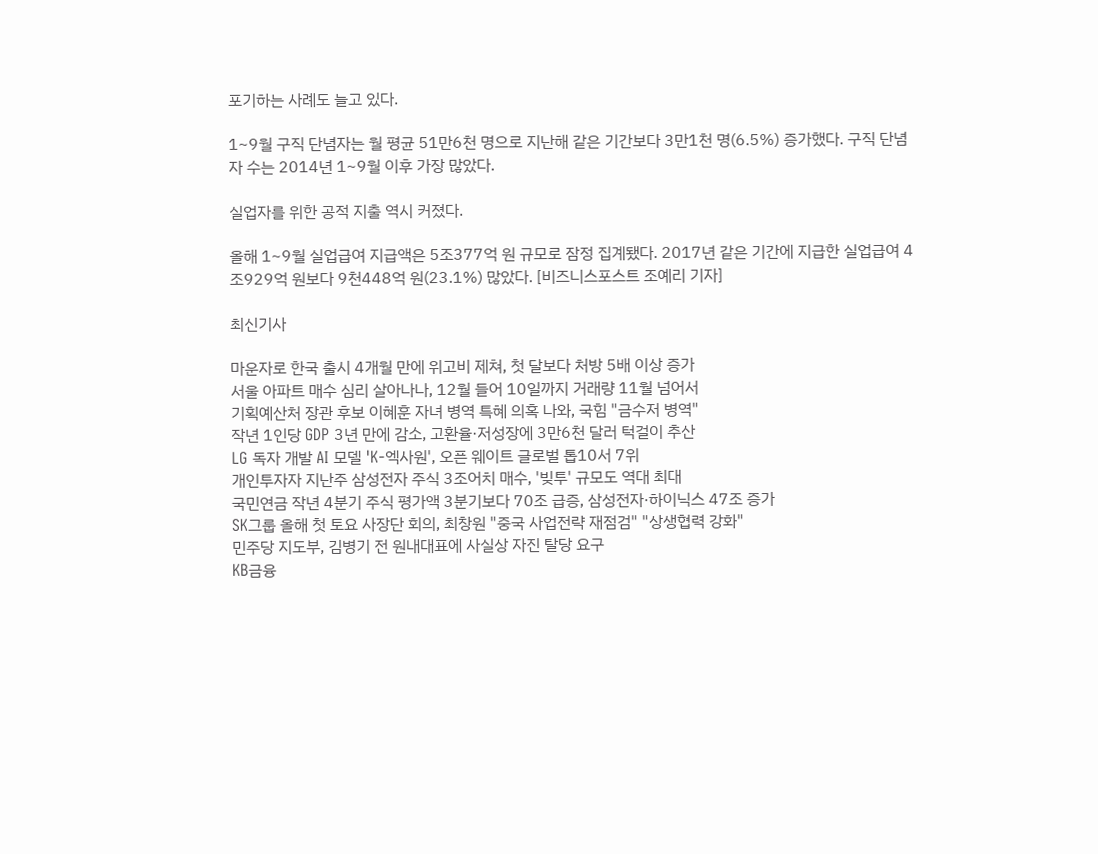포기하는 사례도 늘고 있다.

1~9월 구직 단념자는 월 평균 51만6천 명으로 지난해 같은 기간보다 3만1천 명(6.5%) 증가했다. 구직 단념자 수는 2014년 1~9월 이후 가장 많았다.

실업자를 위한 공적 지출 역시 커졌다.

올해 1~9월 실업급여 지급액은 5조377억 원 규모로 잠정 집계됐다. 2017년 같은 기간에 지급한 실업급여 4조929억 원보다 9천448억 원(23.1%) 많았다. [비즈니스포스트 조예리 기자]

최신기사

마운자로 한국 출시 4개월 만에 위고비 제쳐, 첫 달보다 처방 5배 이상 증가
서울 아파트 매수 심리 살아나나, 12월 들어 10일까지 거래량 11월 넘어서
기획예산처 장관 후보 이혜훈 자녀 병역 특혜 의혹 나와, 국힘 "금수저 병역"
작년 1인당 GDP 3년 만에 감소, 고환율·저성장에 3만6천 달러 턱걸이 추산
LG 독자 개발 AI 모델 'K-엑사원', 오픈 웨이트 글로벌 톱10서 7위
개인투자자 지난주 삼성전자 주식 3조어치 매수, '빚투' 규모도 역대 최대
국민연금 작년 4분기 주식 평가액 3분기보다 70조 급증, 삼성전자·하이닉스 47조 증가
SK그룹 올해 첫 토요 사장단 회의, 최창원 "중국 사업전략 재점검" "상생협력 강화"
민주당 지도부, 김병기 전 원내대표에 사실상 자진 탈당 요구
KB금융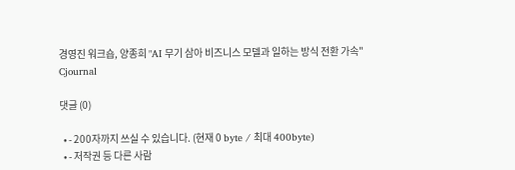경영진 워크숍, 양종희 "AI 무기 삼아 비즈니스 모델과 일하는 방식 전환 가속"
Cjournal

댓글 (0)

  • - 200자까지 쓰실 수 있습니다. (현재 0 byte / 최대 400byte)
  • - 저작권 등 다른 사람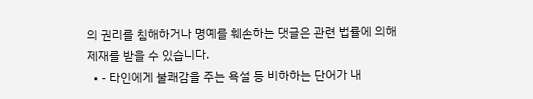의 권리를 침해하거나 명예를 훼손하는 댓글은 관련 법률에 의해 제재를 받을 수 있습니다.
  • - 타인에게 불쾌감을 주는 욕설 등 비하하는 단어가 내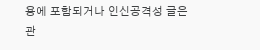용에 포함되거나 인신공격성 글은 관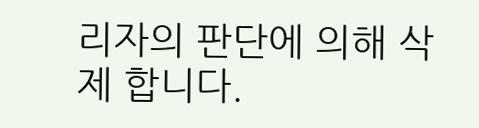리자의 판단에 의해 삭제 합니다.